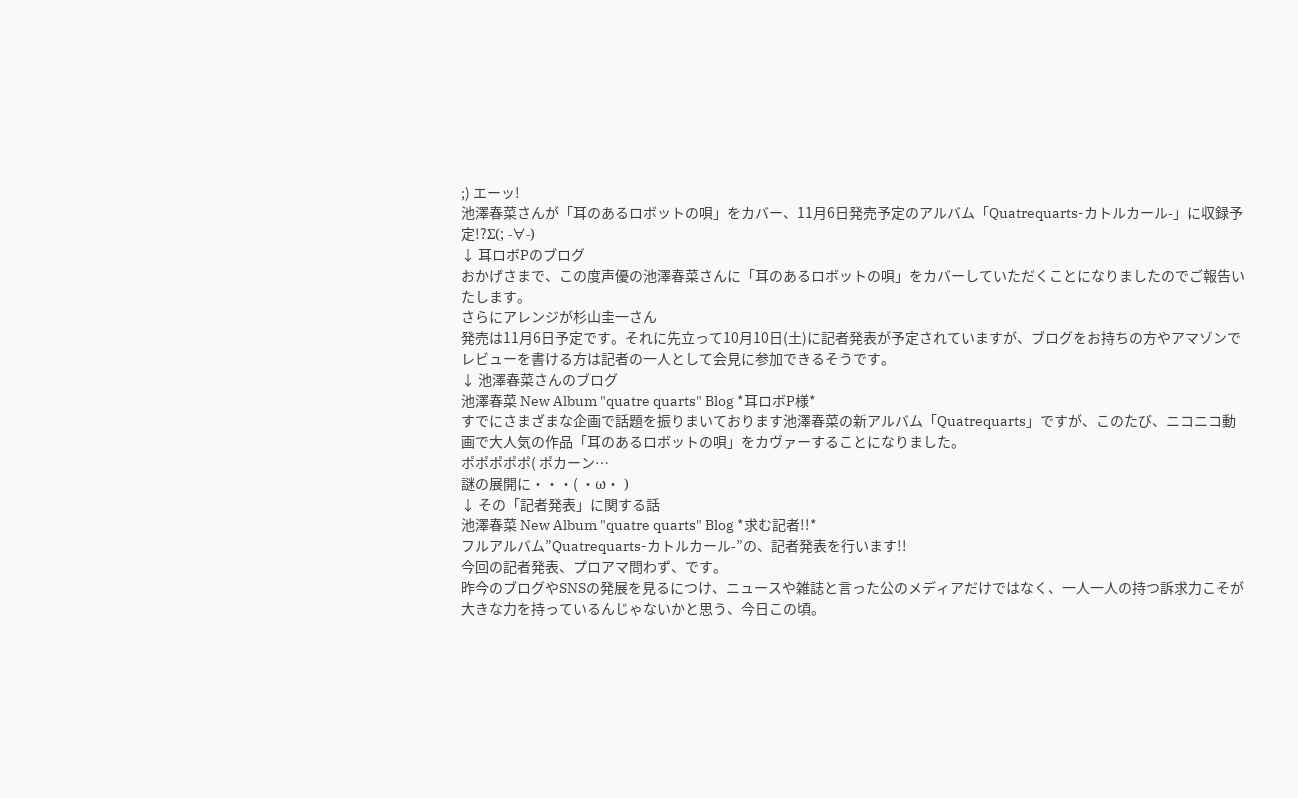;) エーッ!
池澤春菜さんが「耳のあるロボットの唄」をカバー、11月6日発売予定のアルバム「Quatrequarts-カトルカール-」に収録予定!?Σ(; -∀-)
↓ 耳ロボPのブログ
おかげさまで、この度声優の池澤春菜さんに「耳のあるロボットの唄」をカバーしていただくことになりましたのでご報告いたします。
さらにアレンジが杉山圭一さん
発売は11月6日予定です。それに先立って10月10日(土)に記者発表が予定されていますが、ブログをお持ちの方やアマゾンでレビューを書ける方は記者の一人として会見に参加できるそうです。
↓ 池澤春菜さんのブログ
池澤春菜 New Album "quatre quarts" Blog *耳ロボP様*
すでにさまざまな企画で話題を振りまいております池澤春菜の新アルバム「Quatrequarts」ですが、このたび、ニコニコ動画で大人気の作品「耳のあるロボットの唄」をカヴァーすることになりました。
ポポポポポ( ポカーン…
謎の展開に・・・( ・ω・ )
↓ その「記者発表」に関する話
池澤春菜 New Album "quatre quarts" Blog *求む記者!!*
フルアルバム”Quatrequarts-カトルカール-”の、記者発表を行います!!
今回の記者発表、プロアマ問わず、です。
昨今のブログやSNSの発展を見るにつけ、ニュースや雑誌と言った公のメディアだけではなく、一人一人の持つ訴求力こそが大きな力を持っているんじゃないかと思う、今日この頃。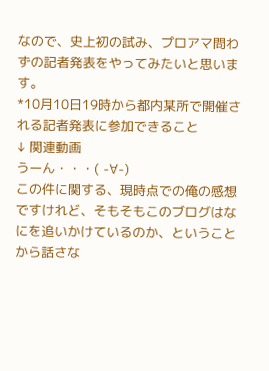なので、史上初の試み、プロアマ問わずの記者発表をやってみたいと思います。
*10月10日19時から都内某所で開催される記者発表に参加できること
↓ 関連動画
うーん・・・( -∀-)
この件に関する、現時点での俺の感想ですけれど、そもそもこのブログはなにを追いかけているのか、ということから話さな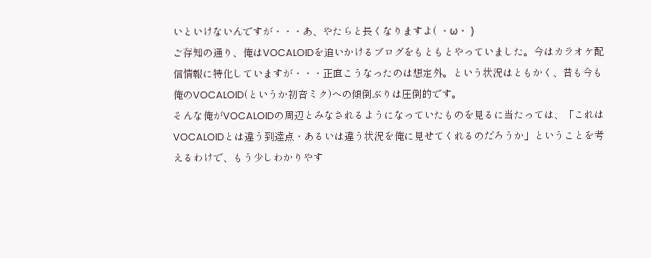いといけないんですが・・・あ、やたらと長くなりますよ( ・ω・ )
ご存知の通り、俺はVOCALOIDを追いかけるブログをもともとやっていました。今はカラオケ配信情報に特化していますが・・・正直こうなったのは想定外。という状況はともかく、昔も今も俺のVOCALOID(というか初音ミク)への傾倒ぶりは圧倒的です。
そんな俺がVOCALOIDの周辺とみなされるようになっていたものを見るに当たっては、「これはVOCALOIDとは違う到達点・あるいは違う状況を俺に見せてくれるのだろうか」ということを考えるわけで、もう少しわかりやす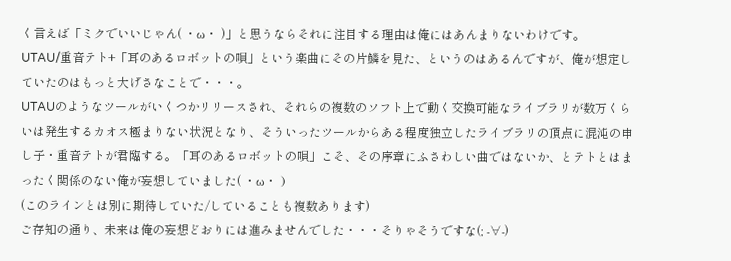く言えば「ミクでいいじゃん( ・ω・ )」と思うならそれに注目する理由は俺にはあんまりないわけです。
UTAU/重音テト+「耳のあるロボットの唄」という楽曲にその片鱗を見た、というのはあるんですが、俺が想定していたのはもっと大げさなことで・・・。
UTAUのようなツールがいくつかリリースされ、それらの複数のソフト上で動く交換可能なライブラリが数万くらいは発生するカオス極まりない状況となり、そういったツールからある程度独立したライブラリの頂点に混沌の申し子・重音テトが君臨する。「耳のあるロボットの唄」こそ、その序章にふさわしい曲ではないか、とテトとはまったく関係のない俺が妄想していました( ・ω・ )
(このラインとは別に期待していた/していることも複数あります)
ご存知の通り、未来は俺の妄想どおりには進みませんでした・・・そりゃそうですな(; -∀-)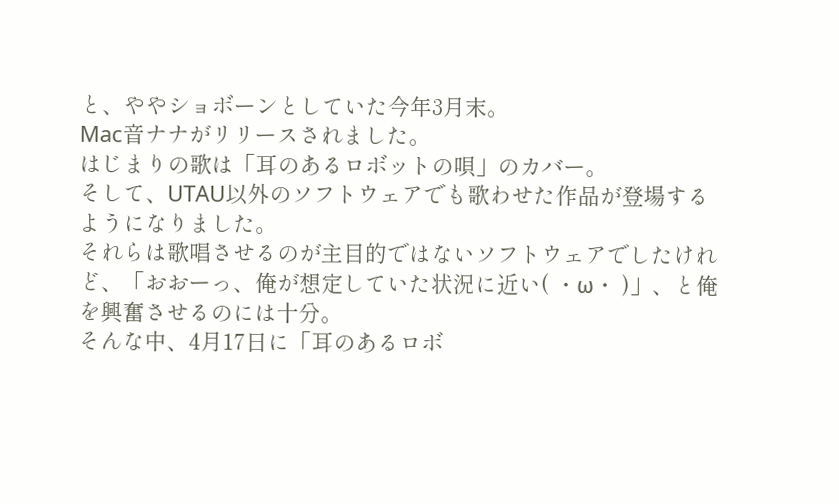と、ややショボーンとしていた今年3月末。
Mac音ナナがリリースされました。
はじまりの歌は「耳のあるロボットの唄」のカバー。
そして、UTAU以外のソフトウェアでも歌わせた作品が登場するようになりました。
それらは歌唱させるのが主目的ではないソフトウェアでしたけれど、「おおーっ、俺が想定していた状況に近い( ・ω・ )」、と俺を興奮させるのには十分。
そんな中、4月17日に「耳のあるロボ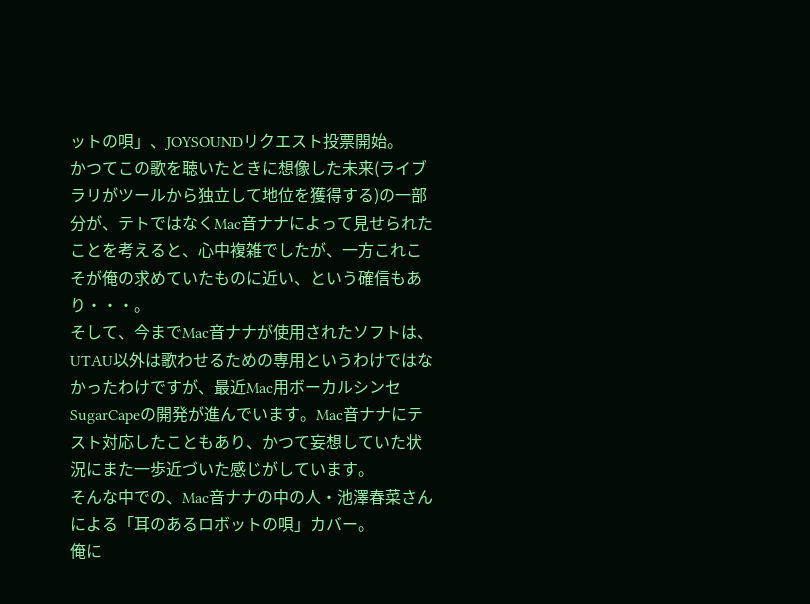ットの唄」、JOYSOUNDリクエスト投票開始。
かつてこの歌を聴いたときに想像した未来(ライブラリがツールから独立して地位を獲得する)の一部分が、テトではなくMac音ナナによって見せられたことを考えると、心中複雑でしたが、一方これこそが俺の求めていたものに近い、という確信もあり・・・。
そして、今までMac音ナナが使用されたソフトは、UTAU以外は歌わせるための専用というわけではなかったわけですが、最近Mac用ボーカルシンセSugarCapeの開発が進んでいます。Mac音ナナにテスト対応したこともあり、かつて妄想していた状況にまた一歩近づいた感じがしています。
そんな中での、Mac音ナナの中の人・池澤春菜さんによる「耳のあるロボットの唄」カバー。
俺に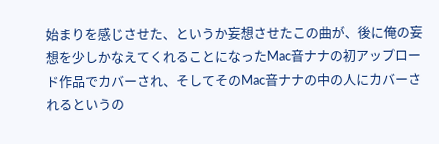始まりを感じさせた、というか妄想させたこの曲が、後に俺の妄想を少しかなえてくれることになったMac音ナナの初アップロード作品でカバーされ、そしてそのMac音ナナの中の人にカバーされるというの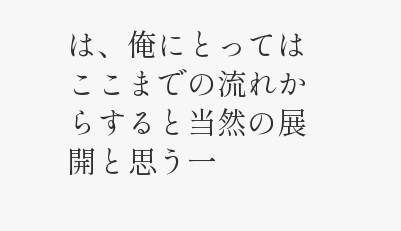は、俺にとってはここまでの流れからすると当然の展開と思う一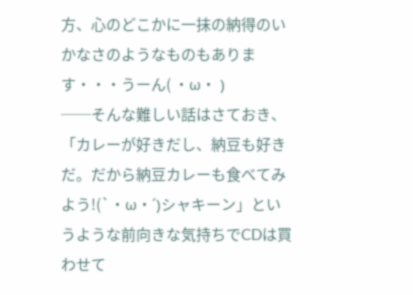方、心のどこかに一抹の納得のいかなさのようなものもあります・・・うーん( ・ω・ )
──そんな難しい話はさておき、「カレーが好きだし、納豆も好きだ。だから納豆カレーも食べてみよう!(`・ω・´)シャキーン」というような前向きな気持ちでCDは買わせて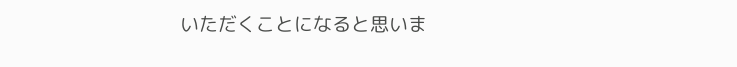いただくことになると思いま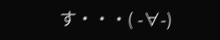す・・・( -∀-)